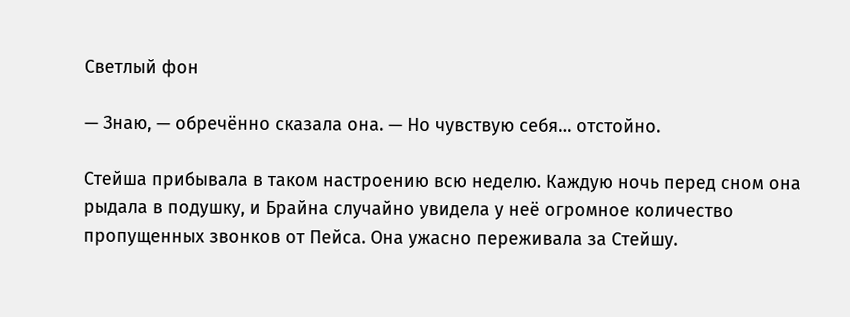Светлый фон

— Знаю, — обречённо сказала она. — Но чувствую себя… отстойно.

Стейша прибывала в таком настроению всю неделю. Каждую ночь перед сном она рыдала в подушку, и Брайна случайно увидела у неё огромное количество пропущенных звонков от Пейса. Она ужасно переживала за Стейшу.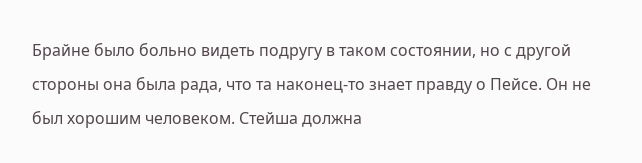Брайне было больно видеть подругу в таком состоянии, но с другой стороны она была рада, что та наконец-то знает правду о Пейсе. Он не был хорошим человеком. Стейша должна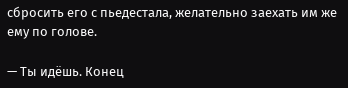сбросить его с пьедестала, желательно заехать им же ему по голове.

— Ты идёшь. Конец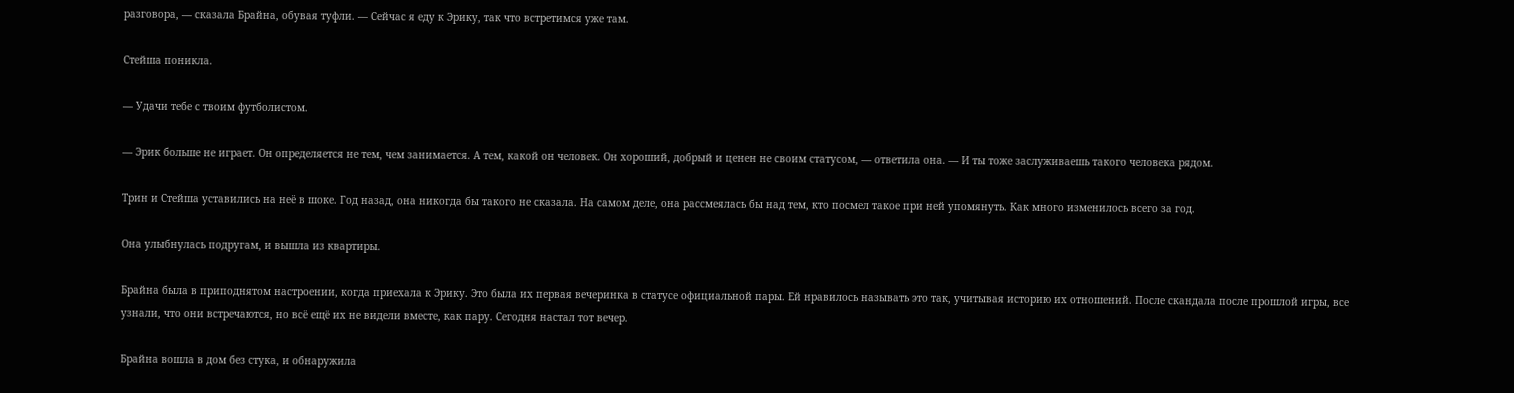разговора, — сказала Брайна, обувая туфли. — Сейчас я еду к Эрику, так что встретимся уже там.

Стейша поникла.

— Удачи тебе с твоим футболистом.

— Эрик больше не играет. Он определяется не тем, чем занимается. А тем, какой он человек. Он хороший, добрый и ценен не своим статусом, — ответила она. — И ты тоже заслуживаешь такого человека рядом.

Трин и Стейша уставились на неё в шоке. Год назад, она никогда бы такого не сказала. На самом деле, она рассмеялась бы над тем, кто посмел такое при ней упомянуть. Как много изменилось всего за год.

Она улыбнулась подругам, и вышла из квартиры.

Брайна была в приподнятом настроении, когда приехала к Эрику. Это была их первая вечеринка в статусе официальной пары. Ей нравилось называть это так, учитывая историю их отношений. После скандала после прошлой игры, все узнали, что они встречаются, но всё ещё их не видели вместе, как пару. Сегодня настал тот вечер.

Брайна вошла в дом без стука, и обнаружила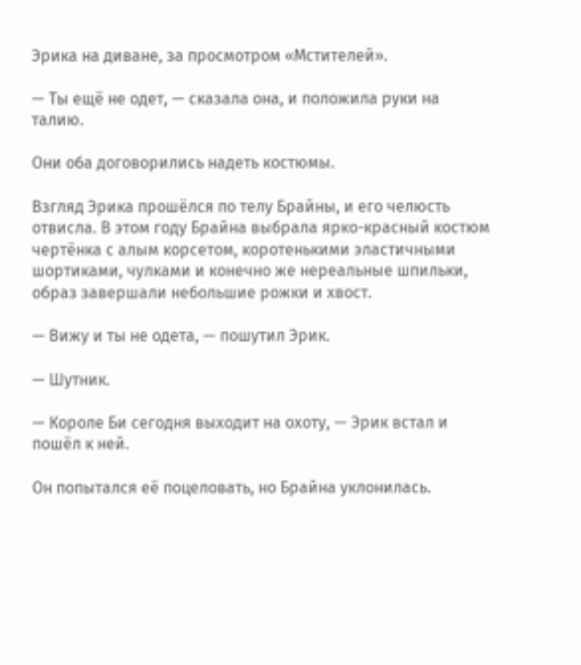Эрика на диване, за просмотром «Мстителей».

— Ты ещё не одет, — сказала она, и положила руки на талию.

Они оба договорились надеть костюмы.

Взгляд Эрика прошёлся по телу Брайны, и его челюсть отвисла. В этом году Брайна выбрала ярко-красный костюм чертёнка с алым корсетом, коротенькими эластичными шортиками, чулками и конечно же нереальные шпильки, образ завершали небольшие рожки и хвост.

— Вижу и ты не одета, — пошутил Эрик.

— Шутник.

— Короле Би сегодня выходит на охоту, — Эрик встал и пошёл к ней.

Он попытался её поцеловать, но Брайна уклонилась.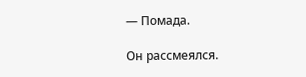— Помада.

Он рассмеялся.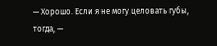— Хорошо. Если я не могу целовать губы, тогда, —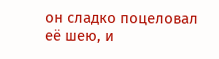он сладко поцеловал её шею, и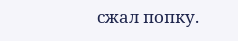сжал попку.